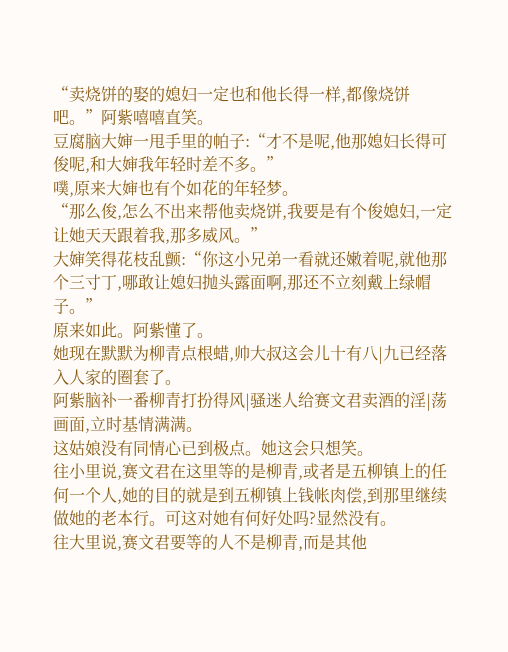“卖烧饼的娶的媳妇一定也和他长得一样,都像烧饼吧。”阿紫嘻嘻直笑。
豆腐脑大婶一甩手里的帕子:“才不是呢,他那媳妇长得可俊呢,和大婶我年轻时差不多。”
噗,原来大婶也有个如花的年轻梦。
“那么俊,怎么不出来帮他卖烧饼,我要是有个俊媳妇,一定让她天天跟着我,那多威风。”
大婶笑得花枝乱颤:“你这小兄弟一看就还嫩着呢,就他那个三寸丁,哪敢让媳妇抛头露面啊,那还不立刻戴上绿帽子。”
原来如此。阿紫懂了。
她现在默默为柳青点根蜡,帅大叔这会儿十有八|九已经落入人家的圈套了。
阿紫脑补一番柳青打扮得风|骚迷人给赛文君卖酒的淫|荡画面,立时基情满满。
这姑娘没有同情心已到极点。她这会只想笑。
往小里说,赛文君在这里等的是柳青,或者是五柳镇上的任何一个人,她的目的就是到五柳镇上钱帐肉偿,到那里继续做她的老本行。可这对她有何好处吗?显然没有。
往大里说,赛文君要等的人不是柳青,而是其他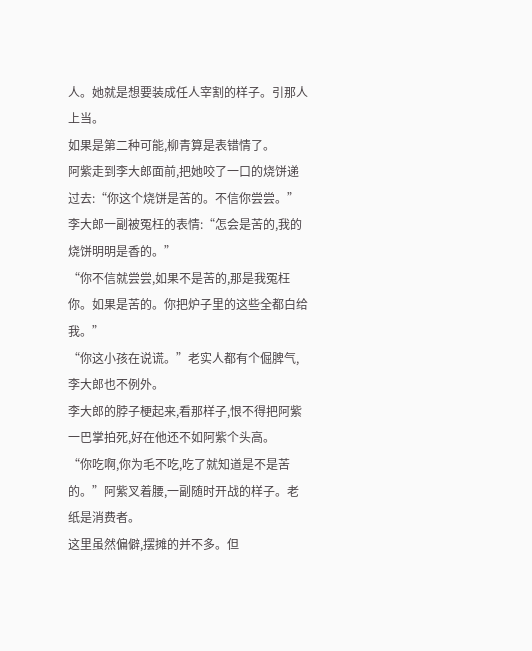人。她就是想要装成任人宰割的样子。引那人上当。
如果是第二种可能,柳青算是表错情了。
阿紫走到李大郎面前,把她咬了一口的烧饼递过去:“你这个烧饼是苦的。不信你尝尝。”
李大郎一副被冤枉的表情:“怎会是苦的,我的烧饼明明是香的。”
“你不信就尝尝,如果不是苦的,那是我冤枉你。如果是苦的。你把炉子里的这些全都白给我。”
“你这小孩在说谎。”老实人都有个倔脾气,李大郎也不例外。
李大郎的脖子梗起来,看那样子,恨不得把阿紫一巴掌拍死,好在他还不如阿紫个头高。
“你吃啊,你为毛不吃,吃了就知道是不是苦的。”阿紫叉着腰,一副随时开战的样子。老纸是消费者。
这里虽然偏僻,摆摊的并不多。但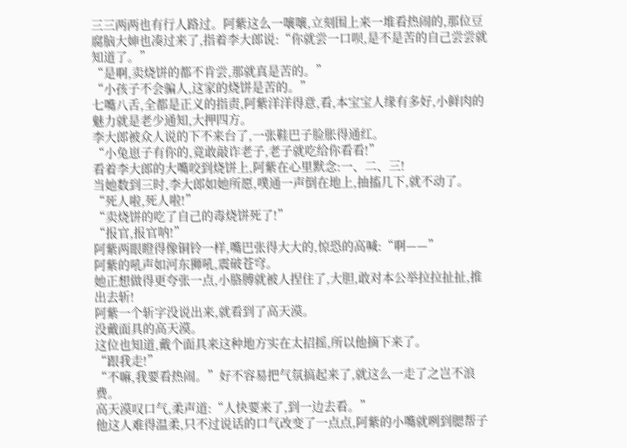三三两两也有行人路过。阿紫这么一嚷嚷,立刻围上来一堆看热闹的,那位豆腐脑大婶也凑过来了,指着李大郎说:“你就尝一口呗,是不是苦的自己尝尝就知道了。”
“是啊,卖烧饼的都不肯尝,那就真是苦的。”
“小孩子不会骗人,这家的烧饼是苦的。”
七嘴八舌,全都是正义的指责,阿紫洋洋得意,看,本宝宝人缘有多好,小鲜肉的魅力就是老少通知,大押四方。
李大郎被众人说的下不来台了,一张鞋巴子脸胀得通红。
“小兔崽子有你的,竟敢敲诈老子,老子就吃给你看看!”
看着李大郎的大嘴咬到烧饼上,阿紫在心里默念:一、二、三!
当她数到三时,李大郎如她所愿,噗通一声倒在地上,抽搐几下,就不动了。
“死人啦,死人啦!”
“卖烧饼的吃了自己的毒烧饼死了!”
“报官,报官呐!”
阿紫两眼瞪得像铜铃一样,嘴巴张得大大的,惊恐的高喊:“啊——”
阿紫的吼声如河东狮吼,震破苍穹。
她正想做得更夸张一点,小胳膊就被人捏住了,大胆,敢对本公举拉拉扯扯,推出去斩!
阿紫一个斩字没说出来,就看到了高天漠。
没戴面具的高天漠。
这位也知道,戴个面具来这种地方实在太招摇,所以他摘下来了。
“跟我走!”
“不嘛,我要看热闹。”好不容易把气氛搞起来了,就这么一走了之岂不浪费。
高天漠叹口气,柔声道:“人快要来了,到一边去看。”
他这人难得温柔,只不过说话的口气改变了一点点,阿紫的小嘴就咧到腮帮子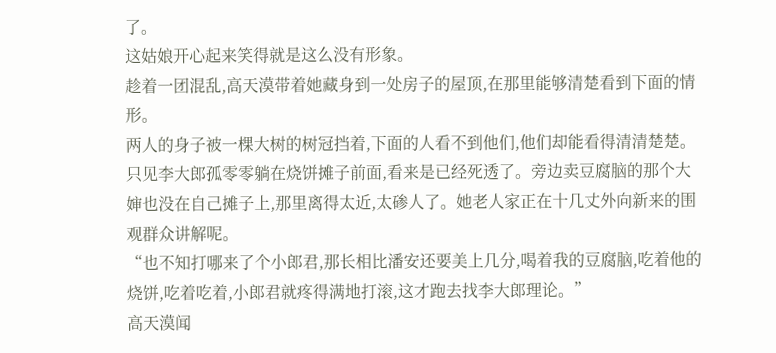了。
这姑娘开心起来笑得就是这么没有形象。
趁着一团混乱,高天漠带着她藏身到一处房子的屋顶,在那里能够清楚看到下面的情形。
两人的身子被一棵大树的树冠挡着,下面的人看不到他们,他们却能看得清清楚楚。
只见李大郎孤零零躺在烧饼摊子前面,看来是已经死透了。旁边卖豆腐脑的那个大婶也没在自己摊子上,那里离得太近,太碜人了。她老人家正在十几丈外向新来的围观群众讲解呢。
“也不知打哪来了个小郎君,那长相比潘安还要美上几分,喝着我的豆腐脑,吃着他的烧饼,吃着吃着,小郎君就疼得满地打滚,这才跑去找李大郎理论。”
高天漠闻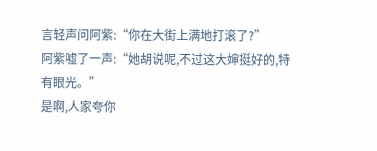言轻声问阿紫:“你在大街上满地打滚了?”
阿紫嘘了一声:“她胡说呢,不过这大婶挺好的,特有眼光。”
是啊,人家夸你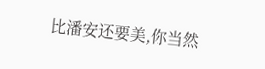比潘安还要美,你当然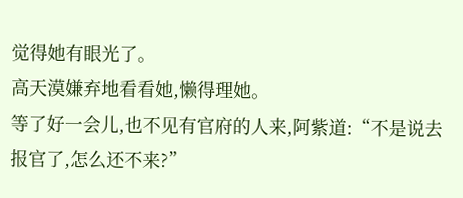觉得她有眼光了。
高天漠嫌弃地看看她,懒得理她。
等了好一会儿,也不见有官府的人来,阿紫道:“不是说去报官了,怎么还不来?”